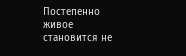Постепенно живое становится не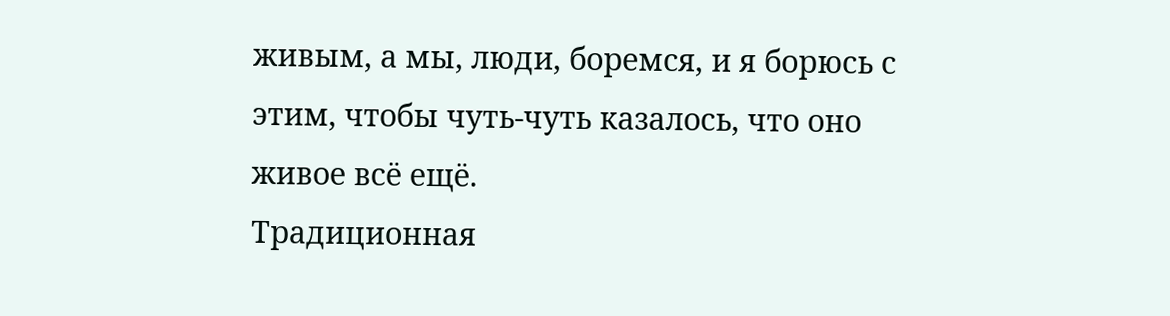живым, а мы, люди, боремся, и я борюсь с этим, чтобы чуть-чуть казалось, что оно живое всё ещё.
Традиционная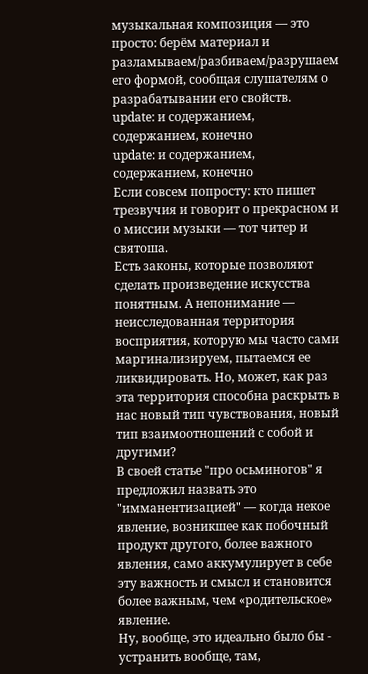музыкальная композиция — это просто: берём материал и разламываем/разбиваем/разрушаем его формой, сообщая слушателям о разрабатывании его свойств.
update: и содержанием, содержанием, конечно
update: и содержанием, содержанием, конечно
Если совсем попросту: кто пишет трезвучия и говорит о прекрасном и о миссии музыки — тот читер и святоша.
Есть законы, которые позволяют сделать произведение искусства понятным. А непонимание — неисследованная территория восприятия, которую мы часто сами маргинализируем, пытаемся ее ликвидировать. Но, может, как раз эта территория способна раскрыть в нас новый тип чувствования, новый тип взаимоотношений с собой и другими?
В своей статье "про осьминогов" я предложил назвать это "имманентизацией" — когда некое явление, возникшее как побочный продукт другого, более важного явления, само аккумулирует в себе эту важность и смысл и становится более важным, чем «родительское» явление.
Ну, вообще, это идеально было бы - устранить вообще, там,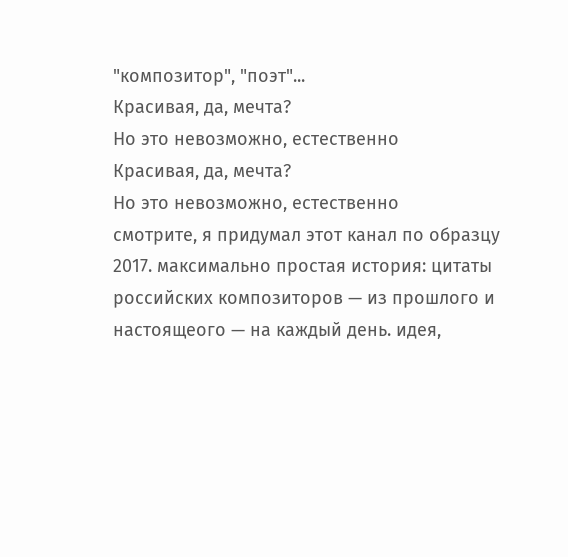"композитор", "поэт"...
Красивая, да, мечта?
Но это невозможно, естественно
Красивая, да, мечта?
Но это невозможно, естественно
смотрите, я придумал этот канал по образцу 2017. максимально простая история: цитаты российских композиторов — из прошлого и настоящеого — на каждый день. идея,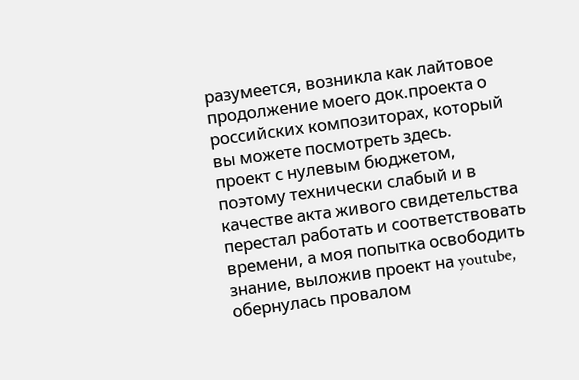разумеется, возникла как лайтовое продолжение моего док.проекта о российских композиторах, который вы можете посмотреть здесь.
проект с нулевым бюджетом, поэтому технически слабый и в качестве акта живого свидетельства перестал работать и соответствовать времени, а моя попытка освободить знание, выложив проект на youtube, обернулась провалом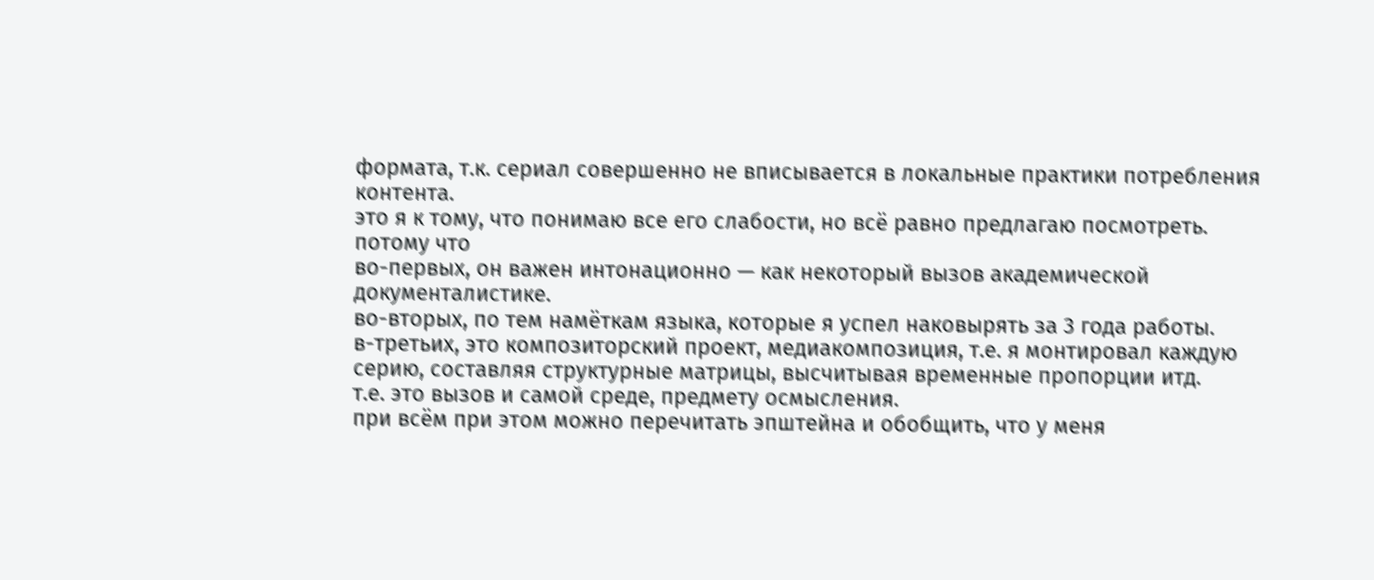формата, т.к. сериал совершенно не вписывается в локальные практики потребления контента.
это я к тому, что понимаю все его слабости, но всё равно предлагаю посмотреть.
потому что
во-первых, он важен интонационно — как некоторый вызов академической документалистике.
во-вторых, по тем намёткам языка, которые я успел наковырять за 3 года работы.
в-третьих, это композиторский проект, медиакомпозиция, т.е. я монтировал каждую серию, составляя структурные матрицы, высчитывая временные пропорции итд.
т.е. это вызов и самой среде, предмету осмысления.
при всём при этом можно перечитать эпштейна и обобщить, что у меня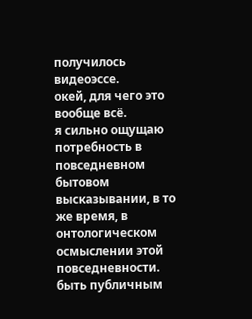получилось видеоэссе.
окей, для чего это вообще всё.
я сильно ощущаю потребность в повседневном бытовом высказывании, в то же время, в онтологическом осмыслении этой повседневности.
быть публичным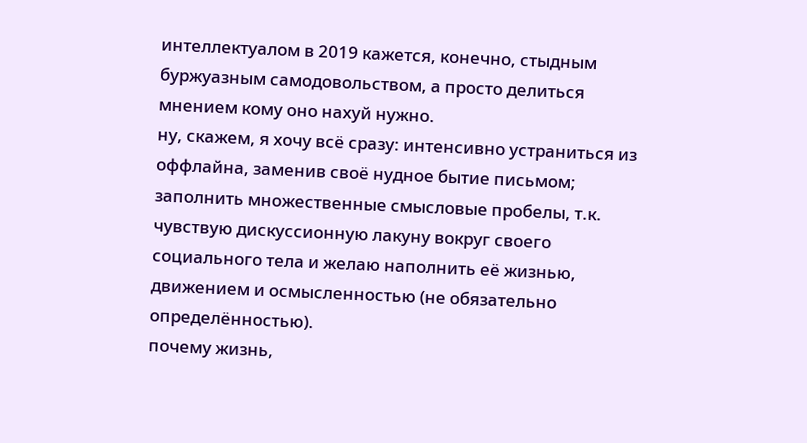интеллектуалом в 2019 кажется, конечно, стыдным буржуазным самодовольством, а просто делиться мнением кому оно нахуй нужно.
ну, скажем, я хочу всё сразу: интенсивно устраниться из оффлайна, заменив своё нудное бытие письмом; заполнить множественные смысловые пробелы, т.к. чувствую дискуссионную лакуну вокруг своего социального тела и желаю наполнить её жизнью, движением и осмысленностью (не обязательно определённостью).
почему жизнь,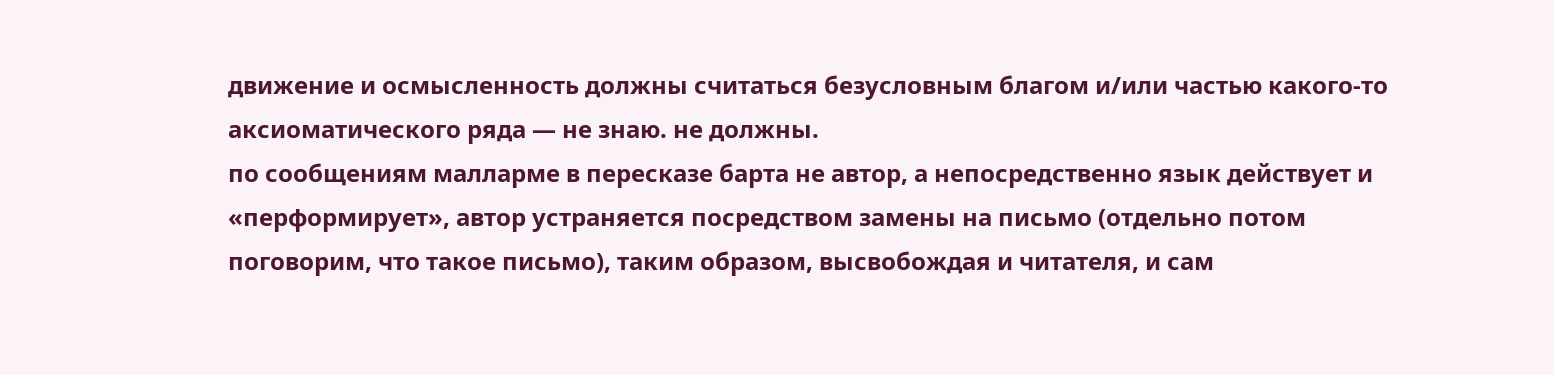движение и осмысленность должны считаться безусловным благом и/или частью какого-то аксиоматического ряда — не знаю. не должны.
по сообщениям малларме в пересказе барта не автор, а непосредственно язык действует и «перформирует», автор устраняется посредством замены на письмо (отдельно потом поговорим, что такое письмо), таким образом, высвобождая и читателя, и сам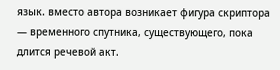язык. вместо автора возникает фигура скриптора — временного спутника, существующего, пока длится речевой акт.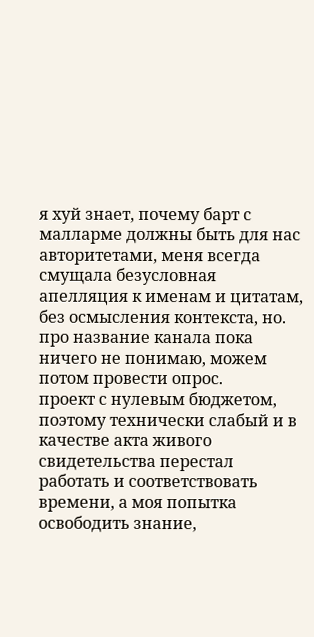я хуй знает, почему барт с малларме должны быть для нас авторитетами, меня всегда смущала безусловная апелляция к именам и цитатам, без осмысления контекста, но.
про название канала пока ничего не понимаю, можем потом провести опрос.
проект с нулевым бюджетом, поэтому технически слабый и в качестве акта живого свидетельства перестал работать и соответствовать времени, а моя попытка освободить знание,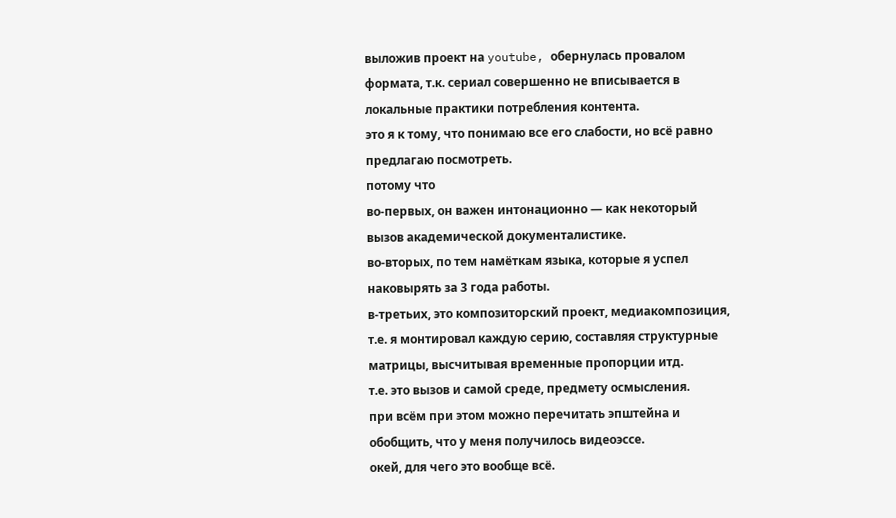выложив проект на youtube, обернулась провалом формата, т.к. сериал совершенно не вписывается в локальные практики потребления контента.
это я к тому, что понимаю все его слабости, но всё равно предлагаю посмотреть.
потому что
во-первых, он важен интонационно — как некоторый вызов академической документалистике.
во-вторых, по тем намёткам языка, которые я успел наковырять за 3 года работы.
в-третьих, это композиторский проект, медиакомпозиция, т.е. я монтировал каждую серию, составляя структурные матрицы, высчитывая временные пропорции итд.
т.е. это вызов и самой среде, предмету осмысления.
при всём при этом можно перечитать эпштейна и обобщить, что у меня получилось видеоэссе.
окей, для чего это вообще всё.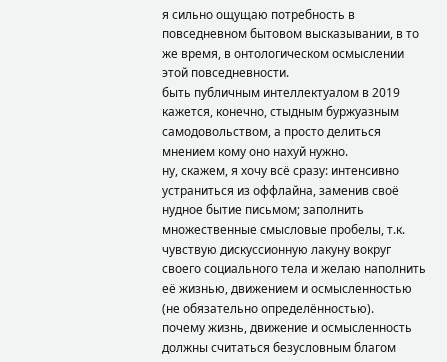я сильно ощущаю потребность в повседневном бытовом высказывании, в то же время, в онтологическом осмыслении этой повседневности.
быть публичным интеллектуалом в 2019 кажется, конечно, стыдным буржуазным самодовольством, а просто делиться мнением кому оно нахуй нужно.
ну, скажем, я хочу всё сразу: интенсивно устраниться из оффлайна, заменив своё нудное бытие письмом; заполнить множественные смысловые пробелы, т.к. чувствую дискуссионную лакуну вокруг своего социального тела и желаю наполнить её жизнью, движением и осмысленностью (не обязательно определённостью).
почему жизнь, движение и осмысленность должны считаться безусловным благом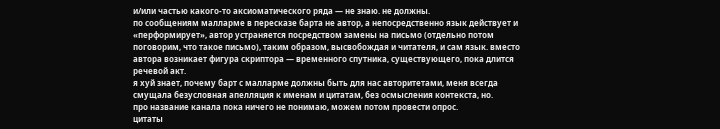и/или частью какого-то аксиоматического ряда — не знаю. не должны.
по сообщениям малларме в пересказе барта не автор, а непосредственно язык действует и «перформирует», автор устраняется посредством замены на письмо (отдельно потом поговорим, что такое письмо), таким образом, высвобождая и читателя, и сам язык. вместо автора возникает фигура скриптора — временного спутника, существующего, пока длится речевой акт.
я хуй знает, почему барт с малларме должны быть для нас авторитетами, меня всегда смущала безусловная апелляция к именам и цитатам, без осмысления контекста, но.
про название канала пока ничего не понимаю, можем потом провести опрос.
цитаты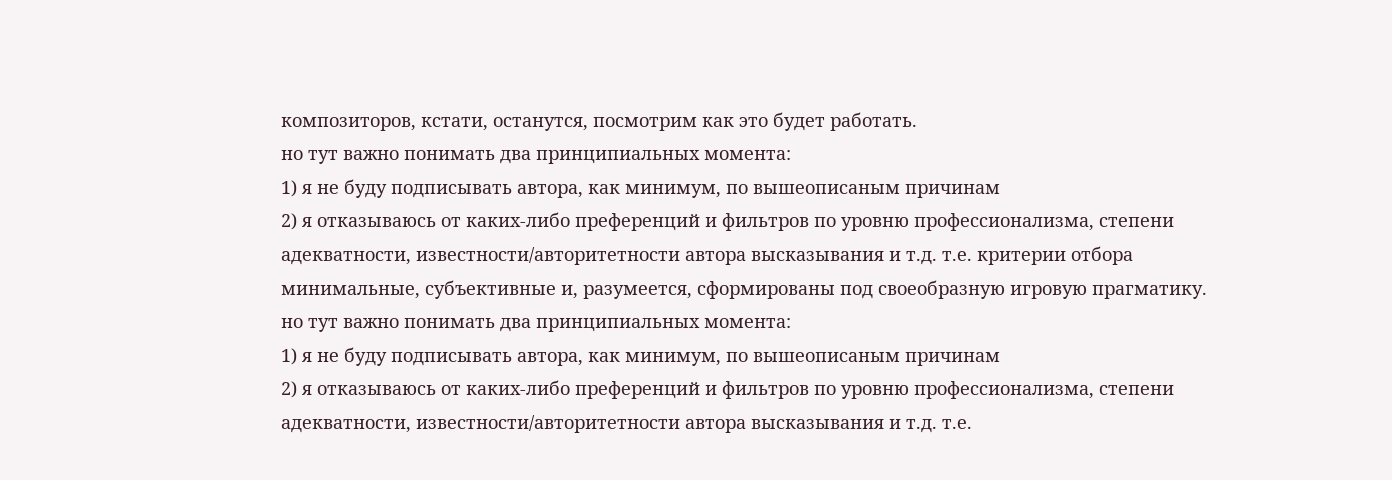композиторов, кстати, останутся, посмотрим как это будет работать.
но тут важно понимать два принципиальных момента:
1) я не буду подписывать автора, как минимум, по вышеописаным причинам
2) я отказываюсь от каких-либо преференций и фильтров по уровню профессионализма, степени адекватности, известности/авторитетности автора высказывания и т.д. т.е. критерии отбора минимальные, субъективные и, разумеется, сформированы под своеобразную игровую прагматику.
но тут важно понимать два принципиальных момента:
1) я не буду подписывать автора, как минимум, по вышеописаным причинам
2) я отказываюсь от каких-либо преференций и фильтров по уровню профессионализма, степени адекватности, известности/авторитетности автора высказывания и т.д. т.е.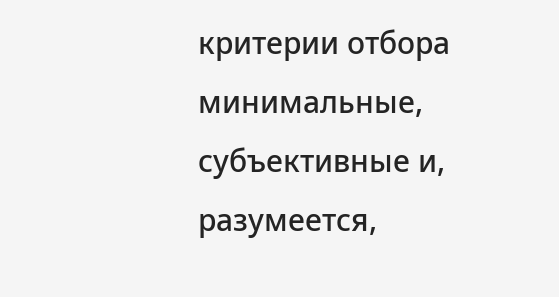критерии отбора минимальные, субъективные и, разумеется,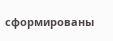сформированы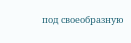под своеобразную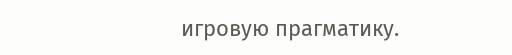игровую прагматику.